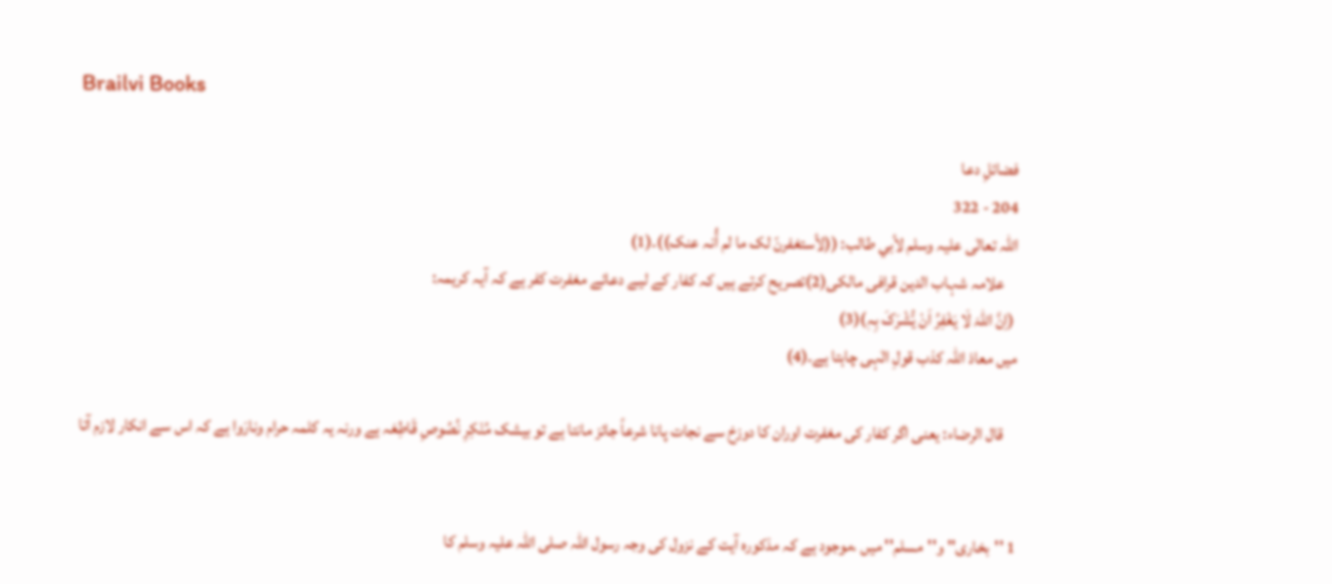Brailvi Books

فضائلِ دعا
204 - 322
اللہ تعالٰی علیہ وسلم لأبي طالب: ((لأستغفرنّ لک ما لم أُنہ عنک))۔(1)
    علامہ شہاب الدین قرافی مالکی(2)تصریح کرتے ہیں کہ کفار کے لیے دعائے مغفرت کفر ہے کہ آیہ کریمہ:
 (اِنَّ اللہَ لَا یَغْفِرُ اَنْ یُّشْرَکَ بِہٖ)(3)
میں معاذ اللہ کذب قولِ الٰہی چاہتا ہے۔(4)

    قال الرضاء: یعنی اگر کفار کی مغفرت اوران کا دوزخ سے نجات پانا شرعاً جائز مانتا ہے تو بیشک مُنْکِرِ نُصُوصِ قَاطِعَہ ہے ورنہ یہ کلمہ حرام ونارَوا ہے کہ اس سے انکار لازم آتا


1 ''بخاری'' و''مسلم'' میں ،موجود ہے کہ مذکورہ آیت کے نزول کی وجہ رسول اللہ صلی اللہ علیہ وسلم کا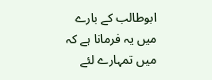ابوطالب کے بارے میں یہ فرمانا ہے کہ میں تمہارے لئے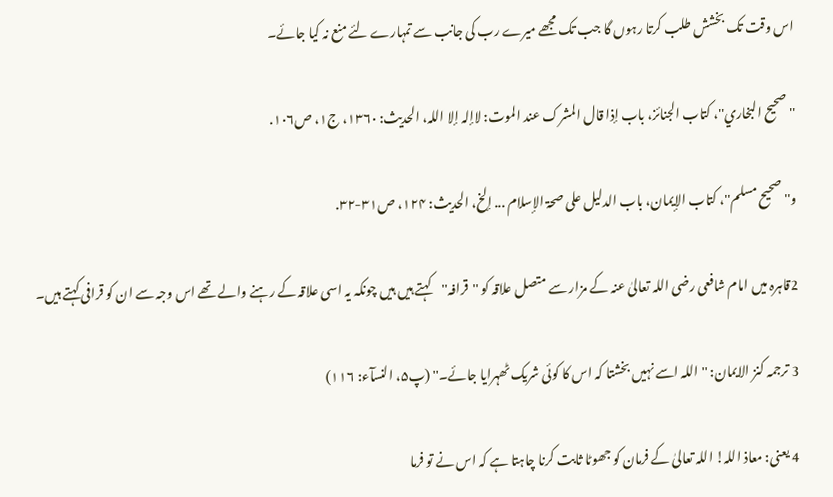اس وقت تک بخشش طلب کرتا رہوں گا جب تک مجھے میرے رب کی جانب سے تمہارے لئے منع نہ کیا جائے۔

''صحیح البخاري''، کتاب الجنائز، باب إذا قال المشرک عند الموت: لاإلہ إلا اللہ، الحدیث: ۱۳۶۰، ج۱، ص۱۰۶.

و''صحیح مسلم''، کتاب الإیمان، باب الدلیل علی صحۃ الإسلام ... إلخ، الحدیث: ۱۲۴، ص۳۱-۳۲.

2قاہرہ میں امام شافعی رضی اللہ تعالیٰ عنہ کے مزار سے متصل علاقہ کو ''قرافہ''کہتے ہیں ہیں چونکہ یہ اسی علاقہ کے رہنے والے تھے اس وجہ سے ان کو قرافی کہتے ہیں۔

3 ترجمہ کنز الایمان: ''اللہ اسے نہیں بخشتا کہ اس کا کوئی شریک ٹھہرایا جائے۔'' (پ۵، النسآء: ۱۱۶)

4 یعنی: معاذ اللہ! اللہ تعالیٰ کے فرمان کو جھوٹا ثابت کرنا چاہتا ہے کہ اس نے تو فرما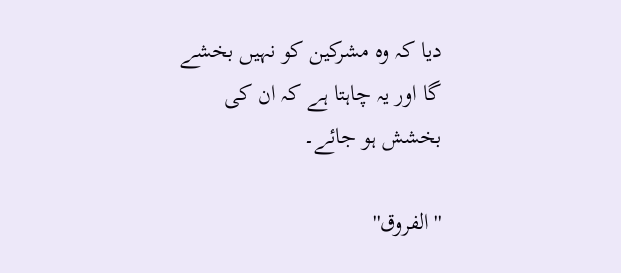دیا کہ وہ مشرکین کو نہیں بخشے گا اور یہ چاہتا ہے کہ ان کی بخشش ہو جائے۔

''الفروق''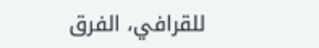للقرافي، الفرق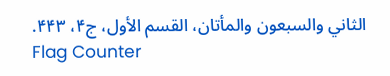الثاني والسبعون والمأتان، القسم الأول، ج۴، ۴۴۳.
Flag Counter